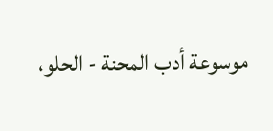موسوعة أدب المحنة - الحلو،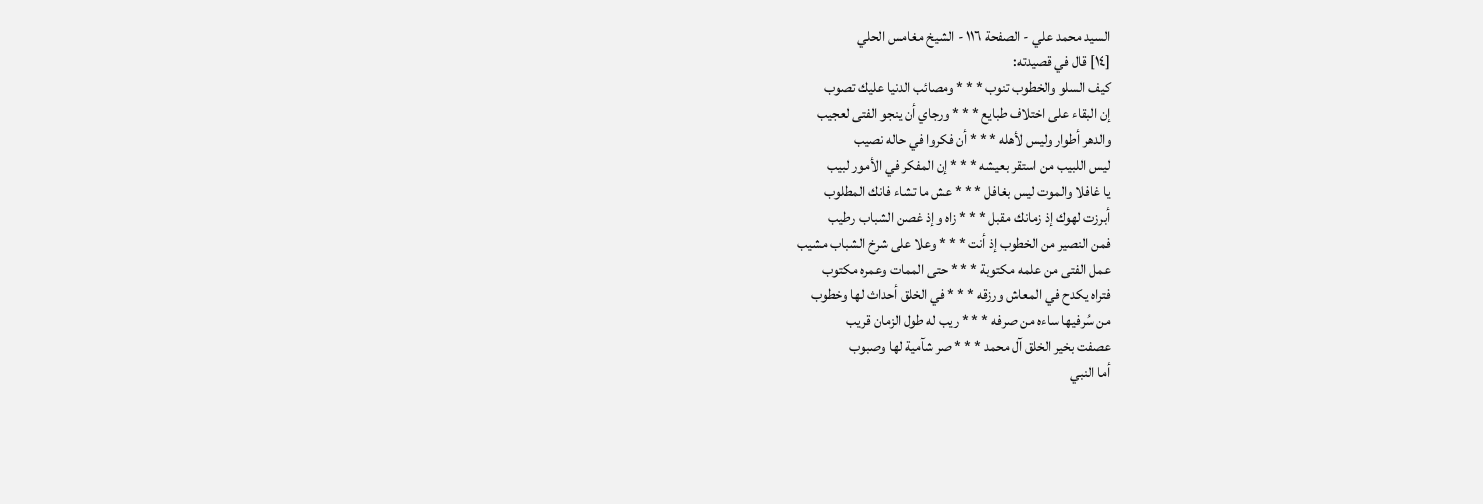السيد محمد علي - الصفحة ١١٦ - الشيخ مغامس الحلي
[١٤] قال في قصيدته:
كيف السلو والخطوب تنوب * * * ومصائب الدنيا عليك تصوب
إن البقاء على اختلاف طبايع * * * ورجاي أن ينجو الفتى لعجيب
والدهر أطوار وليس لأهله * * * أن فكروا في حاله نصيب
ليس اللبيب من استقر بعيشه * * * إن المفكر في الأمور لبيب
يا غافلا والموت ليس بغافل * * * عش ما تشاء فانك المطلوب
أبرزت لهوك إذ زمانك مقبل * * * زاه وإذ غصن الشباب رطيب
فمن النصير من الخطوب إذ أنت * * * وعلا على شرخ الشباب مشيب
عمل الفتى من علمه مكتوبة * * * حتى الممات وعمره مكتوب
فتراه يكدح في المعاش ورزقه * * * في الخلق أحداث لها وخطوب
من سُرفيها ساءه من صرفه * * * ريب له طول الزمان قريب
عصفت بخير الخلق آل محمد * * * صر شآمية لها وصبوب
أما النبي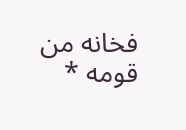فخانه من قومه *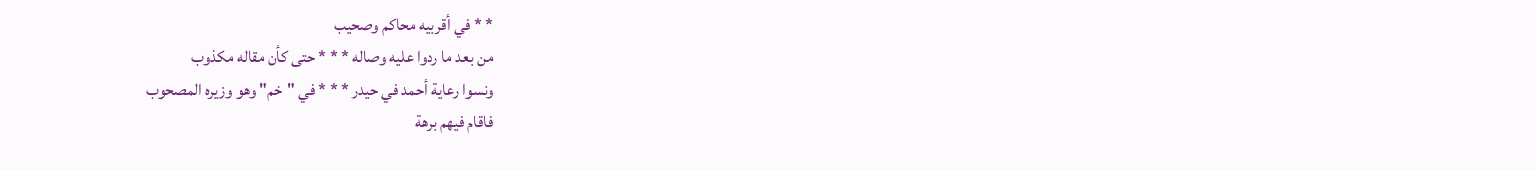* * في أقربيه محاكم وصحيب
من بعد ما ردوا عليه وصاله * * * حتى كأن مقاله مكذوب
ونسوا رعاية أحمد في حيدر * * * في "خم" وهو وزيره المصحوب
فاقام فيهم برهة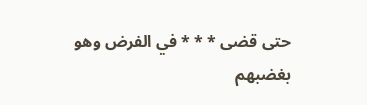حتى قضى * * * في الفرض وهو بغضبهم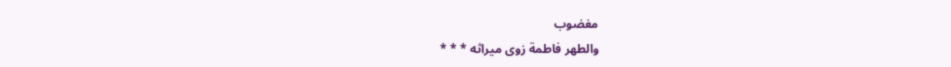مغضوب
والطهر فاطمة زوى ميراثه * * *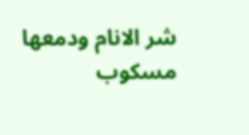شر الانام ودمعها مسكوب